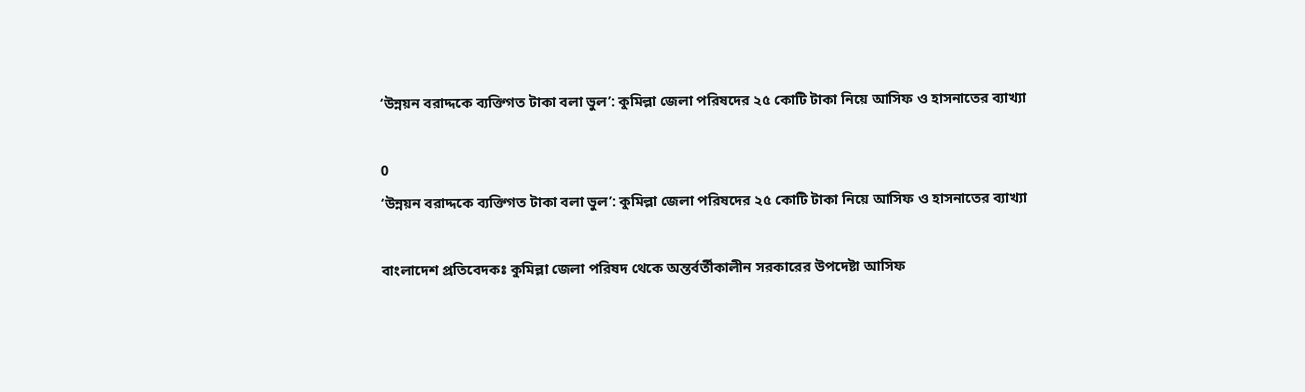‘উন্নয়ন বরাদ্দকে ব্যক্তিগত টাকা বলা ভুল’: কুমিল্লা জেলা পরিষদের ২৫ কোটি টাকা নিয়ে আসিফ ও হাসনাতের ব্যাখ্যা

0
‘উন্নয়ন বরাদ্দকে ব্যক্তিগত টাকা বলা ভুল’: কুমিল্লা জেলা পরিষদের ২৫ কোটি টাকা নিয়ে আসিফ ও হাসনাতের ব্যাখ্যা

বাংলাদেশ প্রতিবেদকঃ কুমিল্লা জেলা পরিষদ থেকে অন্তর্বর্তীকালীন সরকারের উপদেষ্টা আসিফ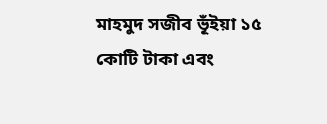মাহমুদ সজীব ভূঁইয়া ১৫ কোটি টাকা এবং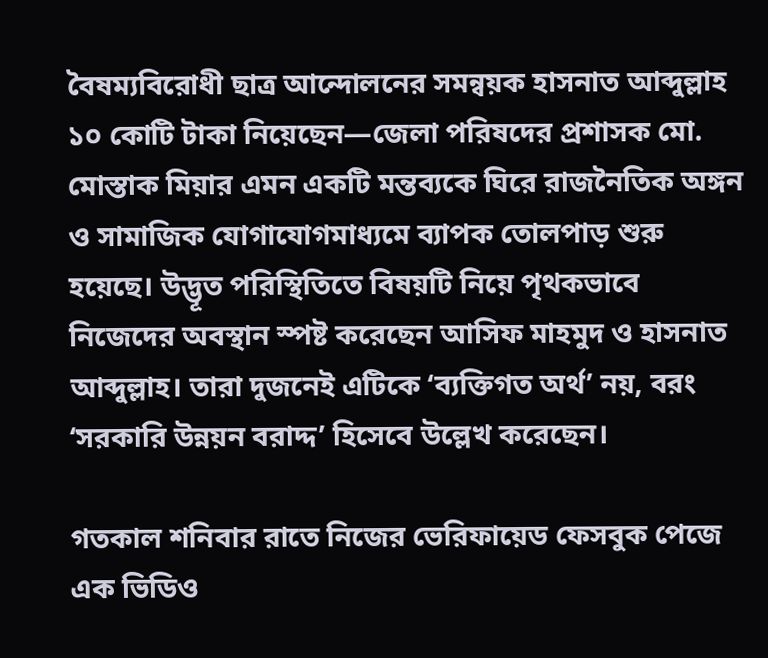বৈষম্যবিরোধী ছাত্র আন্দোলনের সমন্বয়ক হাসনাত আব্দুল্লাহ ১০ কোটি টাকা নিয়েছেন—জেলা পরিষদের প্রশাসক মো. মোস্তাক মিয়ার এমন একটি মন্তব্যকে ঘিরে রাজনৈতিক অঙ্গন ও সামাজিক যোগাযোগমাধ্যমে ব্যাপক তোলপাড় শুরু হয়েছে। উদ্ভূত পরিস্থিতিতে বিষয়টি নিয়ে পৃথকভাবে নিজেদের অবস্থান স্পষ্ট করেছেন আসিফ মাহমুদ ও হাসনাত আব্দুল্লাহ। তারা দুজনেই এটিকে ‘ব্যক্তিগত অর্থ’ নয়, বরং ‘সরকারি উন্নয়ন বরাদ্দ’ হিসেবে উল্লেখ করেছেন।

গতকাল শনিবার রাতে নিজের ভেরিফায়েড ফেসবুক পেজে এক ভিডিও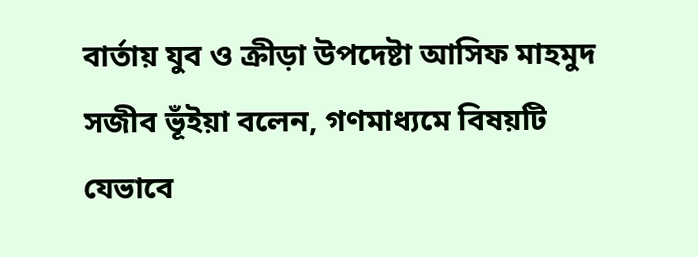বার্তায় যুব ও ক্রীড়া উপদেষ্টা আসিফ মাহমুদ সজীব ভূঁইয়া বলেন, গণমাধ্যমে বিষয়টি যেভাবে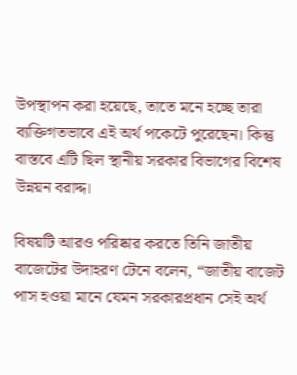উপস্থাপন করা হয়েছে, তাতে মনে হচ্ছে তারা ব্যক্তিগতভাবে এই অর্থ পকেটে পুরেছেন। কিন্তু বাস্তবে এটি ছিল স্থানীয় সরকার বিভাগের বিশেষ উন্নয়ন বরাদ্দ।

বিষয়টি আরও পরিষ্কার করতে তিনি জাতীয় বাজেটের উদাহরণ টেনে বলেন, “জাতীয় বাজেট পাস হওয়া মানে যেমন সরকারপ্রধান সেই অর্থ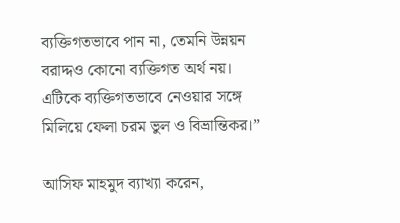ব্যক্তিগতভাবে পান না, তেমনি উন্নয়ন বরাদ্দও কোনো ব্যক্তিগত অর্থ নয়। এটিকে ব্যক্তিগতভাবে নেওয়ার সঙ্গে মিলিয়ে ফেলা চরম ভুল ও বিভ্রান্তিকর।”

আসিফ মাহমুদ ব্যাখ্যা করেন,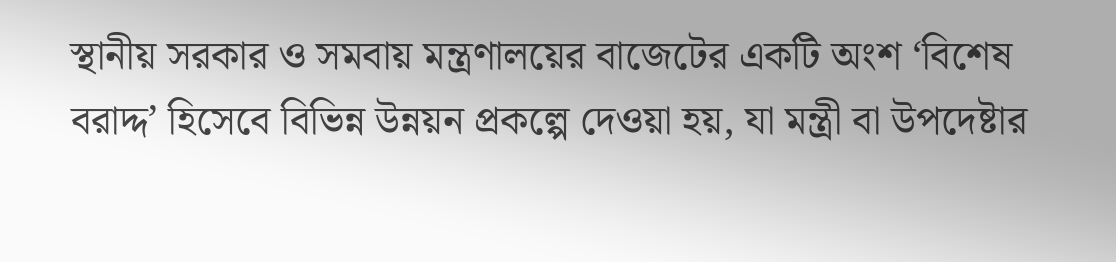স্থানীয় সরকার ও সমবায় মন্ত্রণালয়ের বাজেটের একটি অংশ ‘বিশেষ বরাদ্দ’ হিসেবে বিভিন্ন উন্নয়ন প্রকল্পে দেওয়া হয়, যা মন্ত্রী বা উপদেষ্টার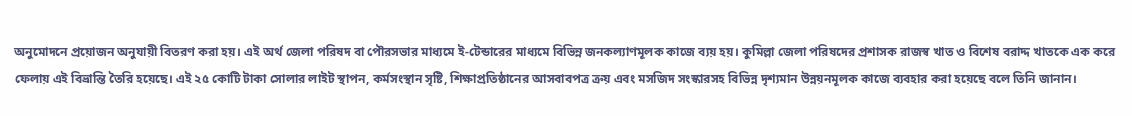অনুমোদনে প্রয়োজন অনুযায়ী বিতরণ করা হয়। এই অর্থ জেলা পরিষদ বা পৌরসভার মাধ্যমে ই-টেন্ডারের মাধ্যমে বিভিন্ন জনকল্যাণমূলক কাজে ব্যয় হয়। কুমিল্লা জেলা পরিষদের প্রশাসক রাজস্ব খাত ও বিশেষ বরাদ্দ খাতকে এক করে ফেলায় এই বিভ্রান্তি তৈরি হয়েছে। এই ২৫ কোটি টাকা সোলার লাইট স্থাপন, কর্মসংস্থান সৃষ্টি, শিক্ষাপ্রতিষ্ঠানের আসবাবপত্র ক্রয় এবং মসজিদ সংস্কারসহ বিভিন্ন দৃশ্যমান উন্নয়নমূলক কাজে ব্যবহার করা হয়েছে বলে তিনি জানান।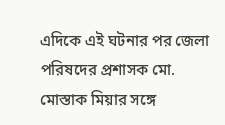এদিকে এই ঘটনার পর জেলা পরিষদের প্রশাসক মো. মোস্তাক মিয়ার সঙ্গে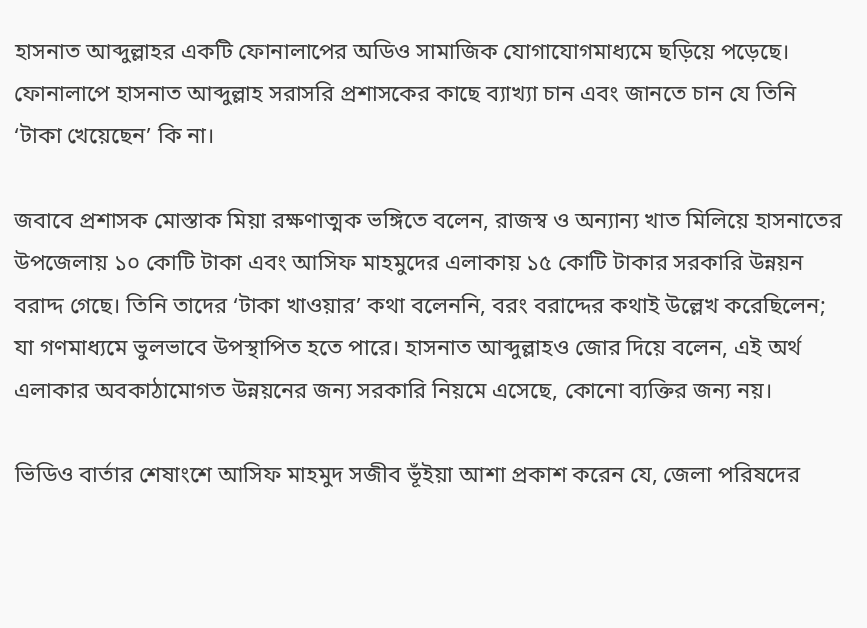হাসনাত আব্দুল্লাহর একটি ফোনালাপের অডিও সামাজিক যোগাযোগমাধ্যমে ছড়িয়ে পড়েছে। ফোনালাপে হাসনাত আব্দুল্লাহ সরাসরি প্রশাসকের কাছে ব্যাখ্যা চান এবং জানতে চান যে তিনি ‘টাকা খেয়েছেন’ কি না।

জবাবে প্রশাসক মোস্তাক মিয়া রক্ষণাত্মক ভঙ্গিতে বলেন, রাজস্ব ও অন্যান্য খাত মিলিয়ে হাসনাতের উপজেলায় ১০ কোটি টাকা এবং আসিফ মাহমুদের এলাকায় ১৫ কোটি টাকার সরকারি উন্নয়ন বরাদ্দ গেছে। তিনি তাদের ‘টাকা খাওয়ার’ কথা বলেননি, বরং বরাদ্দের কথাই উল্লেখ করেছিলেন; যা গণমাধ্যমে ভুলভাবে উপস্থাপিত হতে পারে। হাসনাত আব্দুল্লাহও জোর দিয়ে বলেন, এই অর্থ এলাকার অবকাঠামোগত উন্নয়নের জন্য সরকারি নিয়মে এসেছে, কোনো ব্যক্তির জন্য নয়।

ভিডিও বার্তার শেষাংশে আসিফ মাহমুদ সজীব ভূঁইয়া আশা প্রকাশ করেন যে, জেলা পরিষদের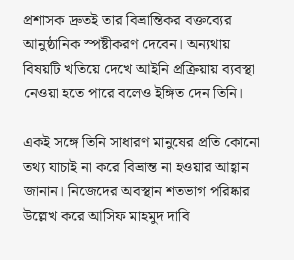প্রশাসক দ্রুতই তার বিভ্রান্তিকর বক্তব্যের আনুষ্ঠানিক স্পষ্টীকরণ দেবেন। অন্যথায় বিষয়টি খতিয়ে দেখে আইনি প্রক্রিয়ায় ব্যবস্থা নেওয়া হতে পারে বলেও ইঙ্গিত দেন তিনি।

একই সঙ্গে তিনি সাধারণ মানুষের প্রতি কোনো তথ্য যাচাই না করে বিভ্রান্ত না হওয়ার আহ্বান জানান। নিজেদের অবস্থান শতভাগ পরিষ্কার উল্লেখ করে আসিফ মাহমুদ দাবি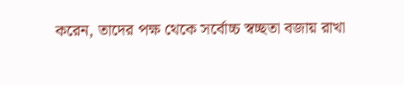করেন, তাদের পক্ষ থেকে সর্বোচ্চ স্বচ্ছতা বজায় রাখা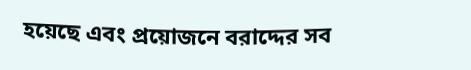হয়েছে এবং প্রয়োজনে বরাদ্দের সব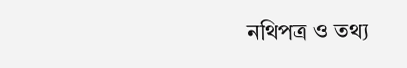নথিপত্র ও তথ্য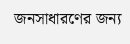জনসাধারণের জন্য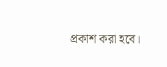প্রকাশ করা হবে।